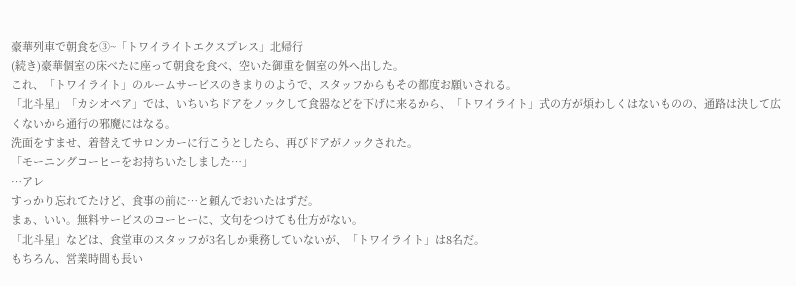豪華列車で朝食を③~「トワイライトエクスプレス」北帰行
(続き)豪華個室の床べたに座って朝食を食べ、空いた御重を個室の外へ出した。
これ、「トワイライト」のルームサービスのきまりのようで、スタッフからもその都度お願いされる。
「北斗星」「カシオペア」では、いちいちドアをノックして食器などを下げに来るから、「トワイライト」式の方が煩わしくはないものの、通路は決して広くないから通行の邪魔にはなる。
洗面をすませ、着替えてサロンカーに行こうとしたら、再びドアがノックされた。
「モーニングコーヒーをお持ちいたしました…」
…アレ
すっかり忘れてたけど、食事の前に…と頼んでおいたはずだ。
まぁ、いい。無料サービスのコーヒーに、文句をつけても仕方がない。
「北斗星」などは、食堂車のスタッフが3名しか乗務していないが、「トワイライト」は8名だ。
もちろん、営業時間も長い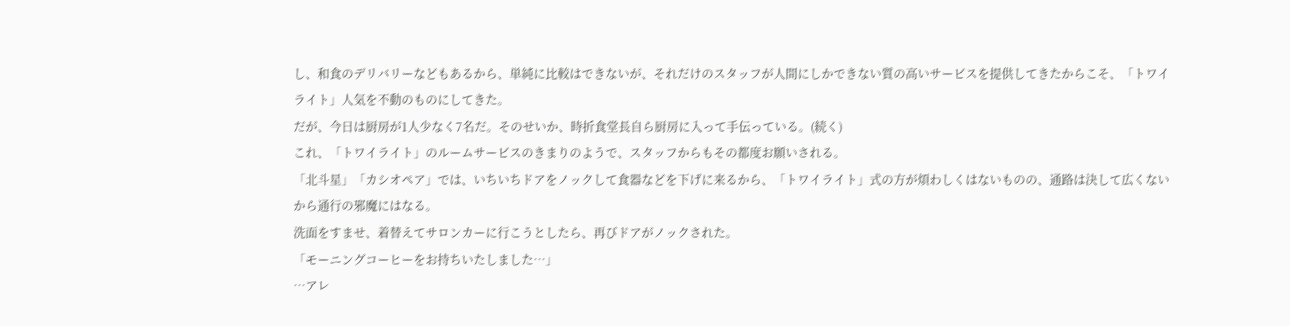し、和食のデリバリーなどもあるから、単純に比較はできないが、それだけのスタッフが人間にしかできない質の高いサービスを提供してきたからこそ、「トワイライト」人気を不動のものにしてきた。
だが、今日は厨房が1人少なく7名だ。そのせいか、時折食堂長自ら厨房に入って手伝っている。(続く)
これ、「トワイライト」のルームサービスのきまりのようで、スタッフからもその都度お願いされる。
「北斗星」「カシオペア」では、いちいちドアをノックして食器などを下げに来るから、「トワイライト」式の方が煩わしくはないものの、通路は決して広くないから通行の邪魔にはなる。
洗面をすませ、着替えてサロンカーに行こうとしたら、再びドアがノックされた。
「モーニングコーヒーをお持ちいたしました…」
…アレ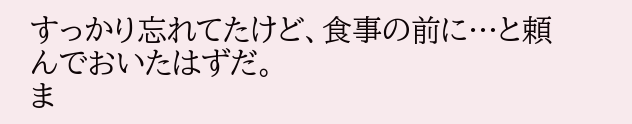すっかり忘れてたけど、食事の前に…と頼んでおいたはずだ。
ま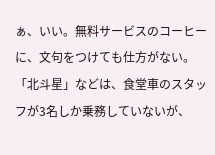ぁ、いい。無料サービスのコーヒーに、文句をつけても仕方がない。
「北斗星」などは、食堂車のスタッフが3名しか乗務していないが、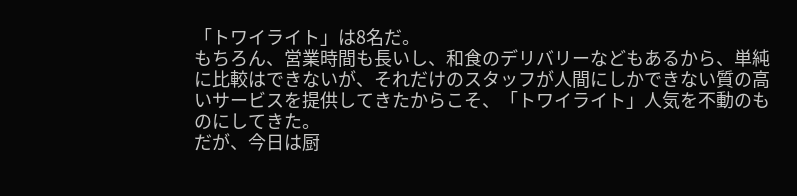「トワイライト」は8名だ。
もちろん、営業時間も長いし、和食のデリバリーなどもあるから、単純に比較はできないが、それだけのスタッフが人間にしかできない質の高いサービスを提供してきたからこそ、「トワイライト」人気を不動のものにしてきた。
だが、今日は厨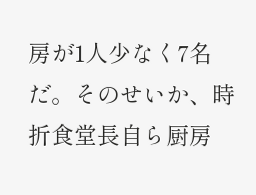房が1人少なく7名だ。そのせいか、時折食堂長自ら厨房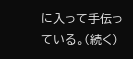に入って手伝っている。(続く)